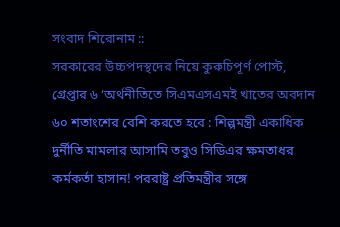সংবাদ শিরোনাম ::
সরকারের উচ্চপদস্থদের নিয়ে কুরুচিপূর্ণ পোস্ট, গ্রেপ্তার ৬ ‘অর্থনীতিতে সিএমএসএমই খাতের অবদান ৬০ শতাংশের বেশি করতে হবে : শিল্পমন্ত্রী একাধিক দুর্নীতি মামলার আসামি তবুও সিডিএর ক্ষমতাধর কর্মকর্তা হাসান! পররাষ্ট্র প্রতিমন্ত্রীর সঙ্গে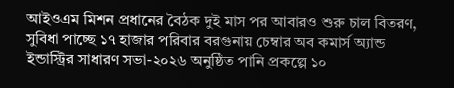আইওএম মিশন প্রধানের বৈঠক দুই মাস পর আবারও শুরু চাল বিতরণ, সুবিধা পাচ্ছে ১৭ হাজার পরিবার বরগুনায় চেম্বার অব কমার্স অ্যান্ড ইন্ডাস্ট্রির সাধারণ সভা-২০২৬ অনুষ্ঠিত পানি প্রকল্পে ১০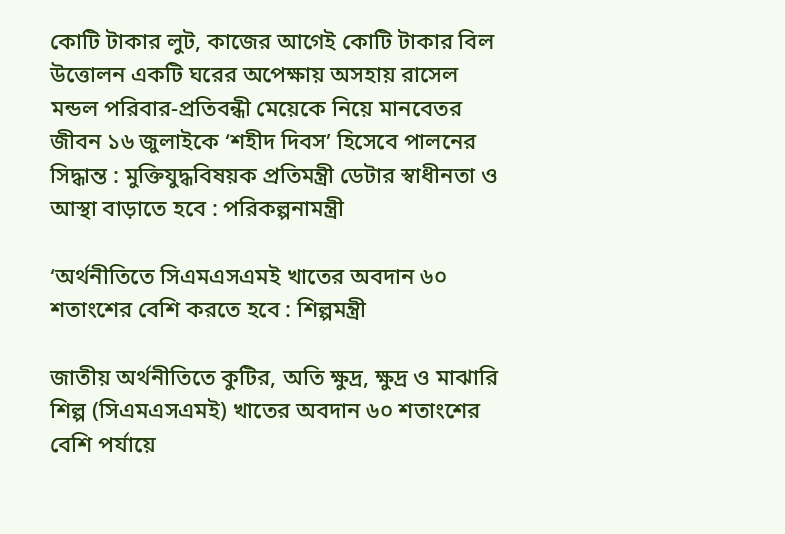কোটি টাকার লুট, কাজের আগেই কোটি টাকার বিল উত্তোলন একটি ঘরের অপেক্ষায় অসহায় রাসেল মন্ডল পরিবার-প্রতিবন্ধী মেয়েকে নিয়ে মানবেতর জীবন ১৬ জুলাইকে ‘শহীদ দিবস’ হিসেবে পালনের সিদ্ধান্ত : মুক্তিযুদ্ধবিষয়ক প্রতিমন্ত্রী ডেটার স্বাধীনতা ও আস্থা বাড়াতে হবে : পরিকল্পনামন্ত্রী

‘অর্থনীতিতে সিএমএসএমই খাতের অবদান ৬০ শতাংশের বেশি করতে হবে : শিল্পমন্ত্রী

জাতীয় অর্থনীতিতে কুটির, অতি ক্ষুদ্র, ক্ষুদ্র ও মাঝারি শিল্প (সিএমএসএমই) খাতের অবদান ৬০ শতাংশের বেশি পর্যায়ে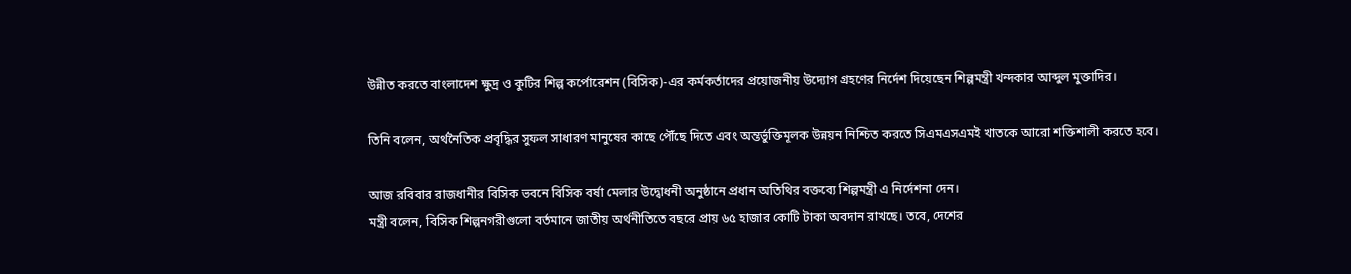উন্নীত করতে বাংলাদেশ ক্ষুদ্র ও কুটির শিল্প কর্পোরেশন (বিসিক)-এর কর্মকর্তাদের প্রয়োজনীয় উদ্যোগ গ্রহণের নির্দেশ দিয়েছেন শিল্পমন্ত্রী খন্দকার আব্দুল মুক্তাদির।

তিনি বলেন, অর্থনৈতিক প্রবৃদ্ধির সুফল সাধারণ মানুষের কাছে পৌঁছে দিতে এবং অন্তর্ভুক্তিমূলক উন্নয়ন নিশ্চিত করতে সিএমএসএমই খাতকে আরো শক্তিশালী করতে হবে।

আজ রবিবার রাজধানীর বিসিক ভবনে বিসিক বর্ষা মেলার উদ্বোধনী অনুষ্ঠানে প্রধান অতিথির বক্তব্যে শিল্পমন্ত্রী এ নির্দেশনা দেন।
মন্ত্রী বলেন, বিসিক শিল্পনগরীগুলো বর্তমানে জাতীয় অর্থনীতিতে বছরে প্রায় ৬৫ হাজার কোটি টাকা অবদান রাখছে। তবে, দেশের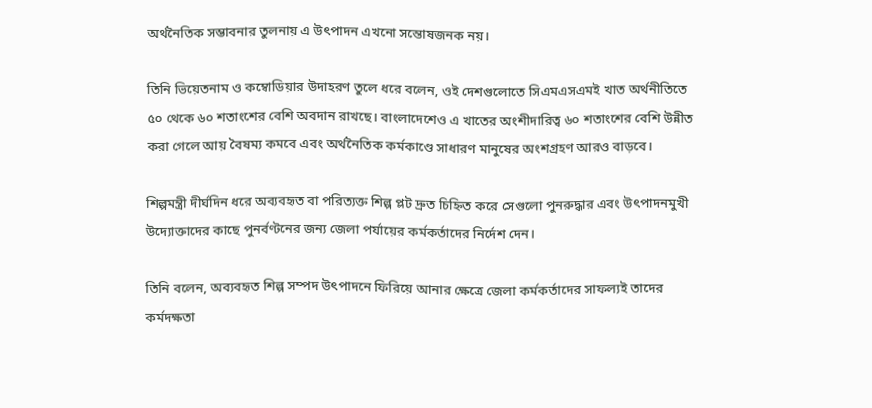অর্থনৈতিক সম্ভাবনার তুলনায় এ উৎপাদন এখনো সন্তোষজনক নয়।

তিনি ভিয়েতনাম ও কম্বোডিয়ার উদাহরণ তুলে ধরে বলেন, ওই দেশগুলোতে সিএমএসএমই খাত অর্থনীতিতে ৫০ থেকে ৬০ শতাংশের বেশি অবদান রাখছে। বাংলাদেশেও এ খাতের অংশীদারিত্ব ৬০ শতাংশের বেশি উন্নীত করা গেলে আয় বৈষম্য কমবে এবং অর্থনৈতিক কর্মকাণ্ডে সাধারণ মানুষের অংশগ্রহণ আরও বাড়বে।

শিল্পমন্ত্রী দীর্ঘদিন ধরে অব্যবহৃত বা পরিত্যক্ত শিল্প প্লট দ্রুত চিহ্নিত করে সেগুলো পুনরুদ্ধার এবং উৎপাদনমুখী উদ্যোক্তাদের কাছে পুনর্বণ্টনের জন্য জেলা পর্যায়ের কর্মকর্তাদের নির্দেশ দেন।

তিনি বলেন, অব্যবহৃত শিল্প সম্পদ উৎপাদনে ফিরিয়ে আনার ক্ষেত্রে জেলা কর্মকর্তাদের সাফল্যই তাদের কর্মদক্ষতা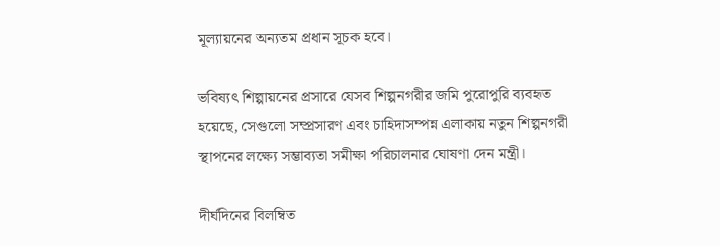মূল্যায়নের অন্যতম প্রধান সূচক হবে।

ভবিষ্যৎ শিল্পায়নের প্রসারে যেসব শিল্পনগরীর জমি পুরোপুরি ব্যবহৃত হয়েছে, সেগুলো সম্প্রসারণ এবং চাহিদাসম্পন্ন এলাকায় নতুন শিল্পনগরী স্থাপনের লক্ষ্যে সম্ভাব্যতা সমীক্ষা পরিচালনার ঘোষণা দেন মন্ত্রী।

দীর্ঘদিনের বিলম্বিত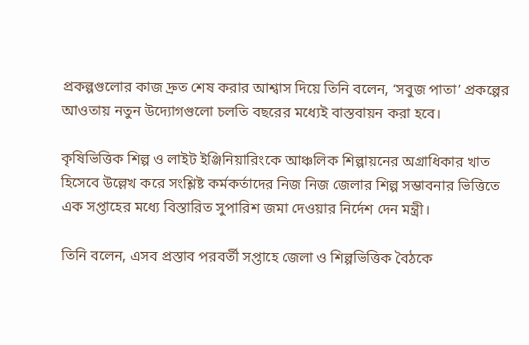প্রকল্পগুলোর কাজ দ্রুত শেষ করার আশ্বাস দিয়ে তিনি বলেন, ‘সবুজ পাতা’ প্রকল্পের আওতায় নতুন উদ্যোগগুলো চলতি বছরের মধ্যেই বাস্তবায়ন করা হবে।

কৃষিভিত্তিক শিল্প ও লাইট ইঞ্জিনিয়ারিংকে আঞ্চলিক শিল্পায়নের অগ্রাধিকার খাত হিসেবে উল্লেখ করে সংশ্লিষ্ট কর্মকর্তাদের নিজ নিজ জেলার শিল্প সম্ভাবনার ভিত্তিতে এক সপ্তাহের মধ্যে বিস্তারিত সুপারিশ জমা দেওয়ার নির্দেশ দেন মন্ত্রী।

তিনি বলেন, এসব প্রস্তাব পরবর্তী সপ্তাহে জেলা ও শিল্পভিত্তিক বৈঠকে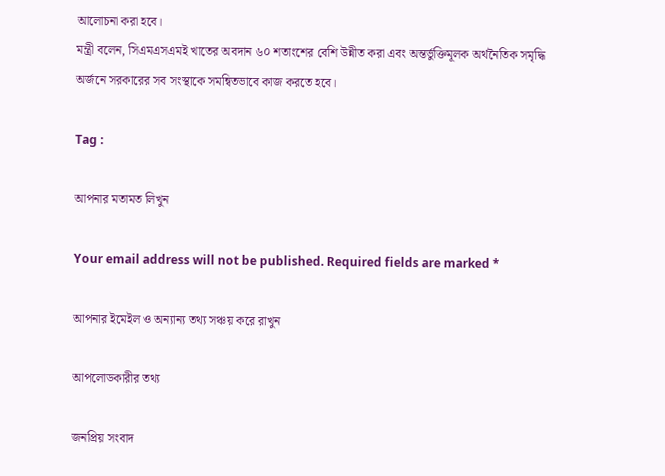আলোচনা করা হবে।
মন্ত্রী বলেন, সিএমএসএমই খাতের অবদান ৬০ শতাংশের বেশি উন্নীত করা এবং অন্তর্ভুক্তিমূলক অর্থনৈতিক সমৃদ্ধি অর্জনে সরকারের সব সংস্থাকে সমন্বিতভাবে কাজ করতে হবে।

Tag :

আপনার মতামত লিখুন

Your email address will not be published. Required fields are marked *

আপনার ইমেইল ও অন্যান্য তথ্য সঞ্চয় করে রাখুন

আপলোডকারীর তথ্য

জনপ্রিয় সংবাদ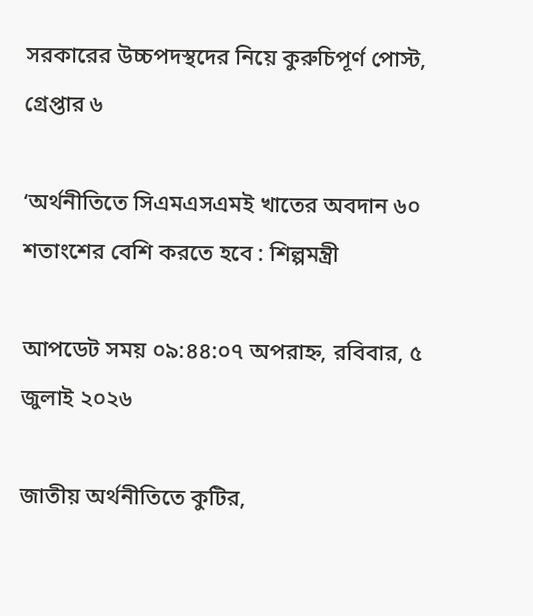সরকারের উচ্চপদস্থদের নিয়ে কুরুচিপূর্ণ পোস্ট, গ্রেপ্তার ৬

‘অর্থনীতিতে সিএমএসএমই খাতের অবদান ৬০ শতাংশের বেশি করতে হবে : শিল্পমন্ত্রী

আপডেট সময় ০৯:৪৪:০৭ অপরাহ্ন, রবিবার, ৫ জুলাই ২০২৬

জাতীয় অর্থনীতিতে কুটির,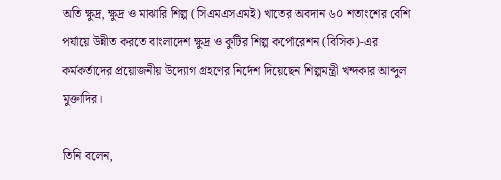অতি ক্ষুদ্র, ক্ষুদ্র ও মাঝারি শিল্প (সিএমএসএমই) খাতের অবদান ৬০ শতাংশের বেশি পর্যায়ে উন্নীত করতে বাংলাদেশ ক্ষুদ্র ও কুটির শিল্প কর্পোরেশন (বিসিক)-এর কর্মকর্তাদের প্রয়োজনীয় উদ্যোগ গ্রহণের নির্দেশ দিয়েছেন শিল্পমন্ত্রী খন্দকার আব্দুল মুক্তাদির।

তিনি বলেন,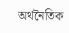অর্থনৈতিক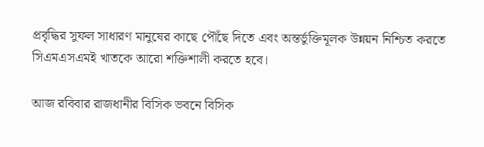প্রবৃদ্ধির সুফল সাধারণ মানুষের কাছে পৌঁছে দিতে এবং অন্তর্ভুক্তিমূলক উন্নয়ন নিশ্চিত করতে সিএমএসএমই খাতকে আরো শক্তিশালী করতে হবে।

আজ রবিবার রাজধানীর বিসিক ভবনে বিসিক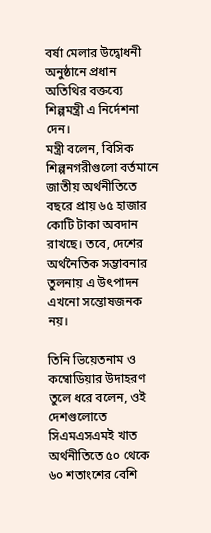বর্ষা মেলার উদ্বোধনী অনুষ্ঠানে প্রধান অতিথির বক্তব্যে শিল্পমন্ত্রী এ নির্দেশনা দেন।
মন্ত্রী বলেন, বিসিক শিল্পনগরীগুলো বর্তমানে জাতীয় অর্থনীতিতে বছরে প্রায় ৬৫ হাজার কোটি টাকা অবদান রাখছে। তবে, দেশের অর্থনৈতিক সম্ভাবনার তুলনায় এ উৎপাদন এখনো সন্তোষজনক নয়।

তিনি ভিয়েতনাম ও কম্বোডিয়ার উদাহরণ তুলে ধরে বলেন, ওই দেশগুলোতে সিএমএসএমই খাত অর্থনীতিতে ৫০ থেকে ৬০ শতাংশের বেশি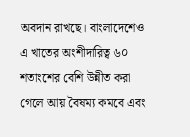অবদান রাখছে। বাংলাদেশেও এ খাতের অংশীদারিত্ব ৬০ শতাংশের বেশি উন্নীত করা গেলে আয় বৈষম্য কমবে এবং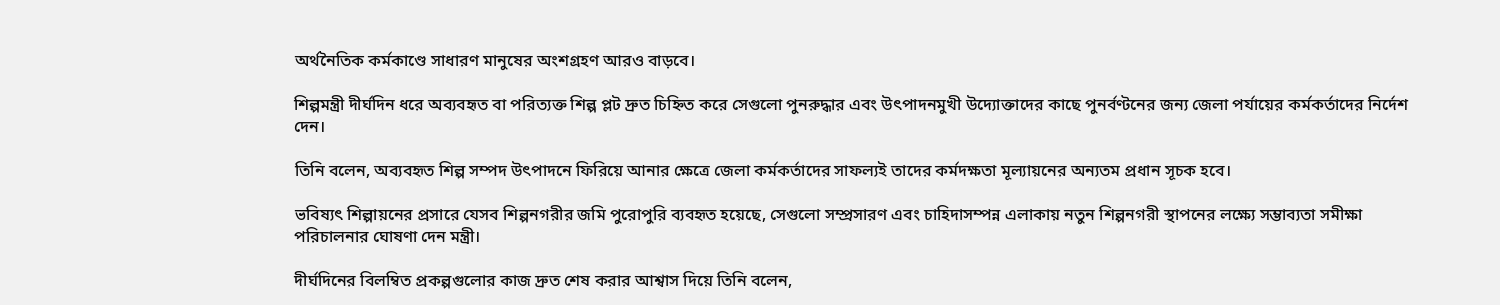অর্থনৈতিক কর্মকাণ্ডে সাধারণ মানুষের অংশগ্রহণ আরও বাড়বে।

শিল্পমন্ত্রী দীর্ঘদিন ধরে অব্যবহৃত বা পরিত্যক্ত শিল্প প্লট দ্রুত চিহ্নিত করে সেগুলো পুনরুদ্ধার এবং উৎপাদনমুখী উদ্যোক্তাদের কাছে পুনর্বণ্টনের জন্য জেলা পর্যায়ের কর্মকর্তাদের নির্দেশ দেন।

তিনি বলেন, অব্যবহৃত শিল্প সম্পদ উৎপাদনে ফিরিয়ে আনার ক্ষেত্রে জেলা কর্মকর্তাদের সাফল্যই তাদের কর্মদক্ষতা মূল্যায়নের অন্যতম প্রধান সূচক হবে।

ভবিষ্যৎ শিল্পায়নের প্রসারে যেসব শিল্পনগরীর জমি পুরোপুরি ব্যবহৃত হয়েছে, সেগুলো সম্প্রসারণ এবং চাহিদাসম্পন্ন এলাকায় নতুন শিল্পনগরী স্থাপনের লক্ষ্যে সম্ভাব্যতা সমীক্ষা পরিচালনার ঘোষণা দেন মন্ত্রী।

দীর্ঘদিনের বিলম্বিত প্রকল্পগুলোর কাজ দ্রুত শেষ করার আশ্বাস দিয়ে তিনি বলেন,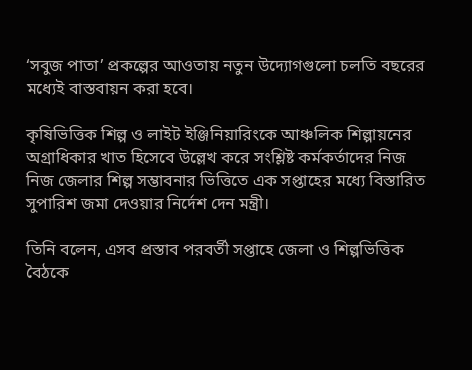‘সবুজ পাতা’ প্রকল্পের আওতায় নতুন উদ্যোগগুলো চলতি বছরের মধ্যেই বাস্তবায়ন করা হবে।

কৃষিভিত্তিক শিল্প ও লাইট ইঞ্জিনিয়ারিংকে আঞ্চলিক শিল্পায়নের অগ্রাধিকার খাত হিসেবে উল্লেখ করে সংশ্লিষ্ট কর্মকর্তাদের নিজ নিজ জেলার শিল্প সম্ভাবনার ভিত্তিতে এক সপ্তাহের মধ্যে বিস্তারিত সুপারিশ জমা দেওয়ার নির্দেশ দেন মন্ত্রী।

তিনি বলেন, এসব প্রস্তাব পরবর্তী সপ্তাহে জেলা ও শিল্পভিত্তিক বৈঠকে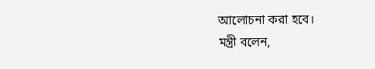আলোচনা করা হবে।
মন্ত্রী বলেন,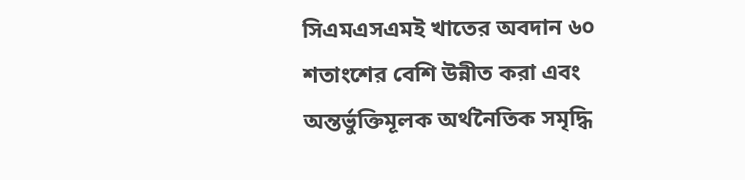সিএমএসএমই খাতের অবদান ৬০ শতাংশের বেশি উন্নীত করা এবং অন্তর্ভুক্তিমূলক অর্থনৈতিক সমৃদ্ধি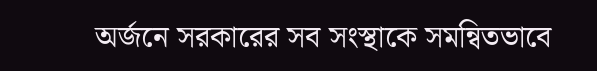অর্জনে সরকারের সব সংস্থাকে সমন্বিতভাবে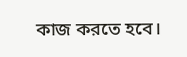কাজ করতে হবে।